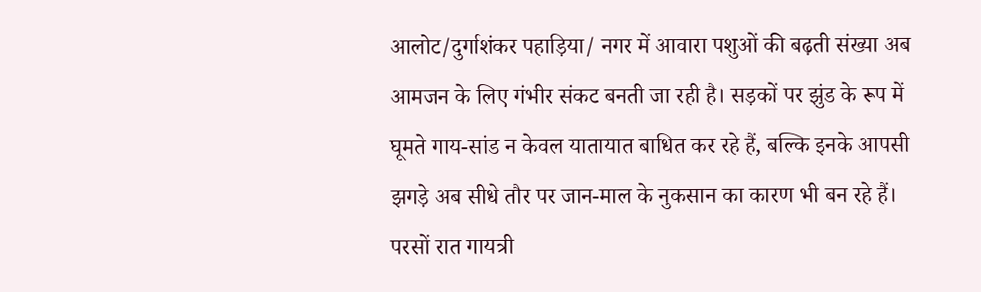आलोट/दुर्गाशंकर पहाड़िया/ नगर में आवारा पशुओं की बढ़ती संख्या अब आमजन के लिए गंभीर संकट बनती जा रही है। सड़कों पर झुंड के रूप में घूमते गाय-सांड न केवल यातायात बाधित कर रहे हैं, बल्कि इनके आपसी झगड़े अब सीधे तौर पर जान-माल के नुकसान का कारण भी बन रहे हैं।
परसों रात गायत्री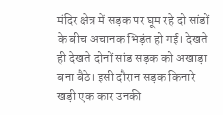मंदिर क्षेत्र में सड़क पर घूम रहे दो सांडों के बीच अचानक भिड़ंत हो गई। देखते ही देखते दोनों सांड सड़क को अखाड़ा बना बैठे। इसी दौरान सड़क किनारे खड़ी एक कार उनकी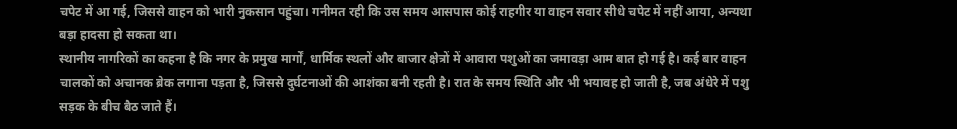चपेट में आ गई, जिससे वाहन को भारी नुकसान पहुंचा। गनीमत रही कि उस समय आसपास कोई राहगीर या वाहन सवार सीधे चपेट में नहीं आया, अन्यथा बड़ा हादसा हो सकता था।
स्थानीय नागरिकों का कहना है कि नगर के प्रमुख मार्गों, धार्मिक स्थलों और बाजार क्षेत्रों में आवारा पशुओं का जमावड़ा आम बात हो गई है। कई बार वाहन चालकों को अचानक ब्रेक लगाना पड़ता है, जिससे दुर्घटनाओं की आशंका बनी रहती है। रात के समय स्थिति और भी भयावह हो जाती है, जब अंधेरे में पशु सड़क के बीच बैठ जाते हैं।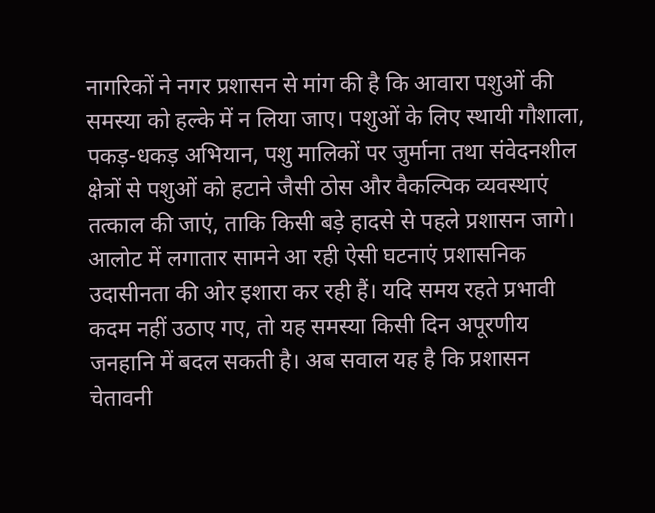नागरिकों ने नगर प्रशासन से मांग की है कि आवारा पशुओं की समस्या को हल्के में न लिया जाए। पशुओं के लिए स्थायी गौशाला, पकड़-धकड़ अभियान, पशु मालिकों पर जुर्माना तथा संवेदनशील क्षेत्रों से पशुओं को हटाने जैसी ठोस और वैकल्पिक व्यवस्थाएं तत्काल की जाएं, ताकि किसी बड़े हादसे से पहले प्रशासन जागे।
आलोट में लगातार सामने आ रही ऐसी घटनाएं प्रशासनिक उदासीनता की ओर इशारा कर रही हैं। यदि समय रहते प्रभावी कदम नहीं उठाए गए, तो यह समस्या किसी दिन अपूरणीय जनहानि में बदल सकती है। अब सवाल यह है कि प्रशासन चेतावनी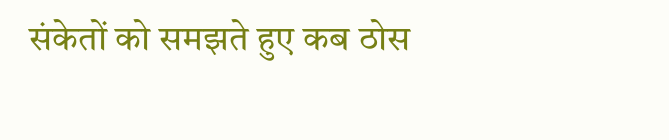संकेतों को समझते हुए कब ठोस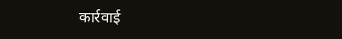कार्रवाई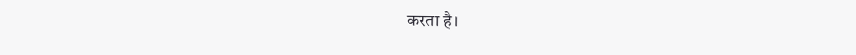करता है।